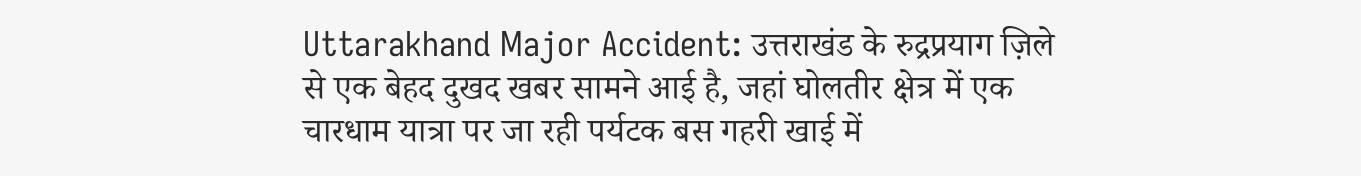Uttarakhand Major Accident: उत्तराखंड के रुद्रप्रयाग ज़िले से एक बेहद दुखद खबर सामने आई है, जहां घोलतीर क्षेत्र में एक चारधाम यात्रा पर जा रही पर्यटक बस गहरी खाई में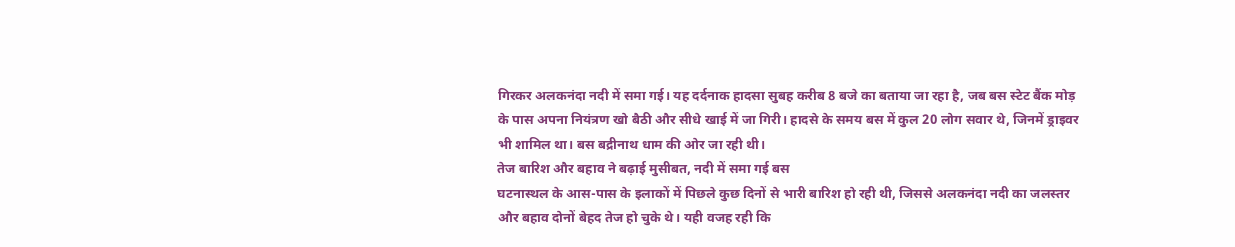गिरकर अलकनंदा नदी में समा गई। यह दर्दनाक हादसा सुबह करीब 8 बजे का बताया जा रहा है, जब बस स्टेट बैंक मोड़ के पास अपना नियंत्रण खो बैठी और सीधे खाई में जा गिरी। हादसे के समय बस में कुल 20 लोग सवार थे, जिनमें ड्राइवर भी शामिल था। बस बद्रीनाथ धाम की ओर जा रही थी।
तेज बारिश और बहाव ने बढ़ाई मुसीबत, नदी में समा गई बस
घटनास्थल के आस-पास के इलाकों में पिछले कुछ दिनों से भारी बारिश हो रही थी, जिससे अलकनंदा नदी का जलस्तर और बहाव दोनों बेहद तेज हो चुके थे। यही वजह रही कि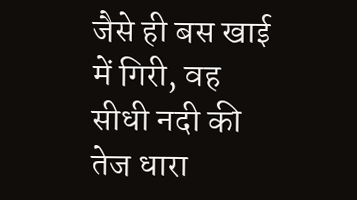जैसे ही बस खाई में गिरी, वह सीधी नदी की तेज धारा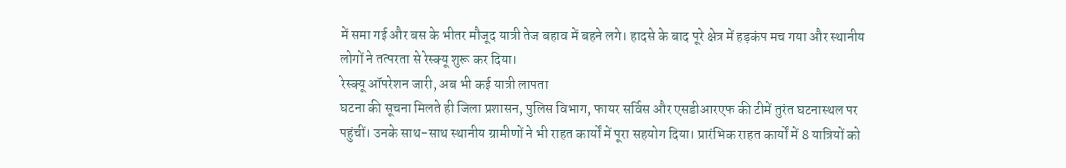में समा गई और बस के भीतर मौजूद यात्री तेज बहाव में बहने लगे। हादसे के बाद पूरे क्षेत्र में हड़कंप मच गया और स्थानीय लोगों ने तत्परता से रेस्क्यू शुरू कर दिया।
रेस्क्यू ऑपरेशन जारी, अब भी कई यात्री लापता
घटना की सूचना मिलते ही जिला प्रशासन, पुलिस विभाग, फायर सर्विस और एसडीआरएफ की टीमें तुरंत घटनास्थल पर पहुंचीं। उनके साथ-साथ स्थानीय ग्रामीणों ने भी राहत कार्यों में पूरा सहयोग दिया। प्रारंभिक राहत कार्यों में 8 यात्रियों को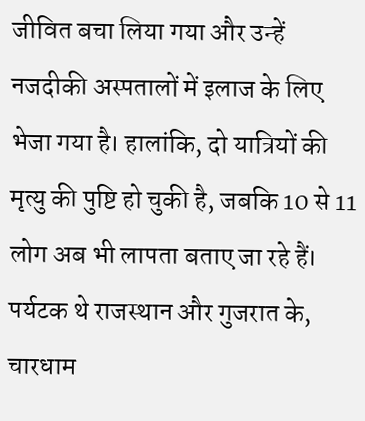जीवित बचा लिया गया और उन्हें नजदीकी अस्पतालों में इलाज के लिए भेजा गया है। हालांकि, दो यात्रियों की मृत्यु की पुष्टि हो चुकी है, जबकि 10 से 11 लोग अब भी लापता बताए जा रहे हैं।
पर्यटक थे राजस्थान और गुजरात के, चारधाम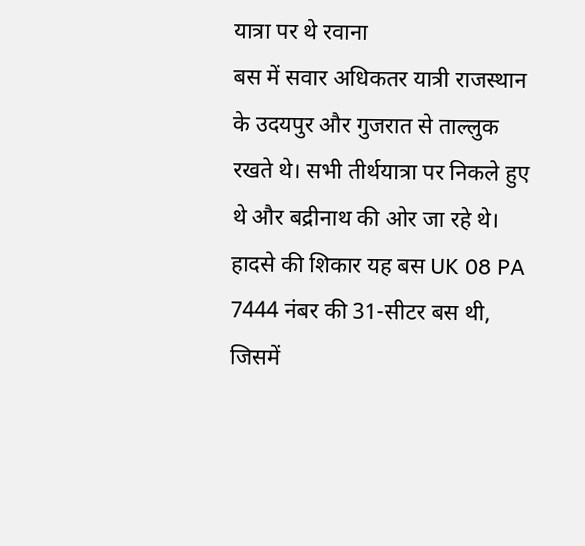यात्रा पर थे रवाना
बस में सवार अधिकतर यात्री राजस्थान के उदयपुर और गुजरात से ताल्लुक रखते थे। सभी तीर्थयात्रा पर निकले हुए थे और बद्रीनाथ की ओर जा रहे थे। हादसे की शिकार यह बस UK 08 PA 7444 नंबर की 31-सीटर बस थी, जिसमें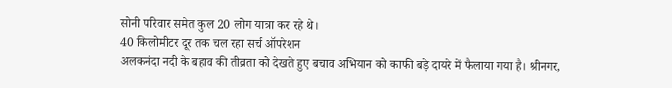सोनी परिवार समेत कुल 20 लोग यात्रा कर रहे थे।
40 किलोमीटर दूर तक चल रहा सर्च ऑपरेशन
अलकनंदा नदी के बहाव की तीव्रता को देखते हुए बचाव अभियान को काफी बड़े दायरे में फैलाया गया है। श्रीनगर,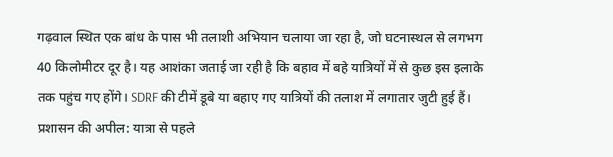गढ़वाल स्थित एक बांध के पास भी तलाशी अभियान चलाया जा रहा है, जो घटनास्थल से लगभग 40 किलोमीटर दूर है। यह आशंका जताई जा रही है कि बहाव में बहे यात्रियों में से कुछ इस इलाके तक पहुंच गए होंगे। SDRF की टीमें डूबे या बहाए गए यात्रियों की तलाश में लगातार जुटी हुई हैं।
प्रशासन की अपील: यात्रा से पहले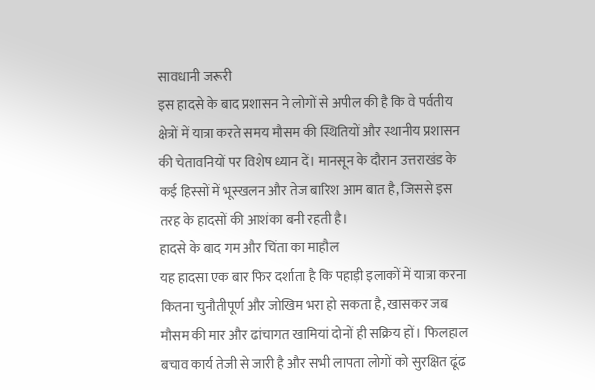सावधानी जरूरी
इस हादसे के बाद प्रशासन ने लोगों से अपील की है कि वे पर्वतीय क्षेत्रों में यात्रा करते समय मौसम की स्थितियों और स्थानीय प्रशासन की चेतावनियों पर विशेष ध्यान दें। मानसून के दौरान उत्तराखंड के कई हिस्सों में भूस्खलन और तेज बारिश आम बात है, जिससे इस तरह के हादसों की आशंका बनी रहती है।
हादसे के बाद गम और चिंता का माहौल
यह हादसा एक बार फिर दर्शाता है कि पहाड़ी इलाकों में यात्रा करना कितना चुनौतीपूर्ण और जोखिम भरा हो सकता है, खासकर जब मौसम की मार और ढांचागत खामियां दोनों ही सक्रिय हों। फिलहाल बचाव कार्य तेजी से जारी है और सभी लापता लोगों को सुरक्षित ढूंढ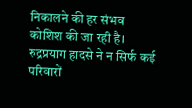निकालने की हर संभव कोशिश की जा रही है। रुद्रप्रयाग हादसे ने न सिर्फ कई परिवारों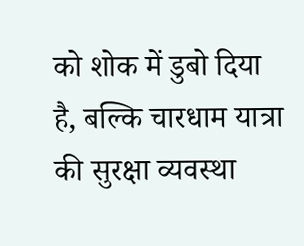को शोक में डुबो दिया है, बल्कि चारधाम यात्रा की सुरक्षा व्यवस्था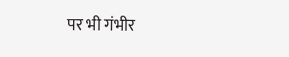पर भी गंभीर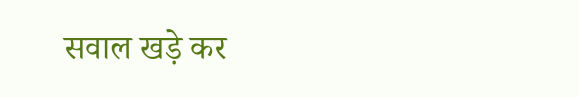सवाल खड़े कर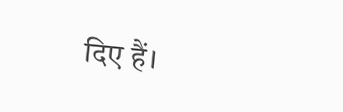दिए हैं।